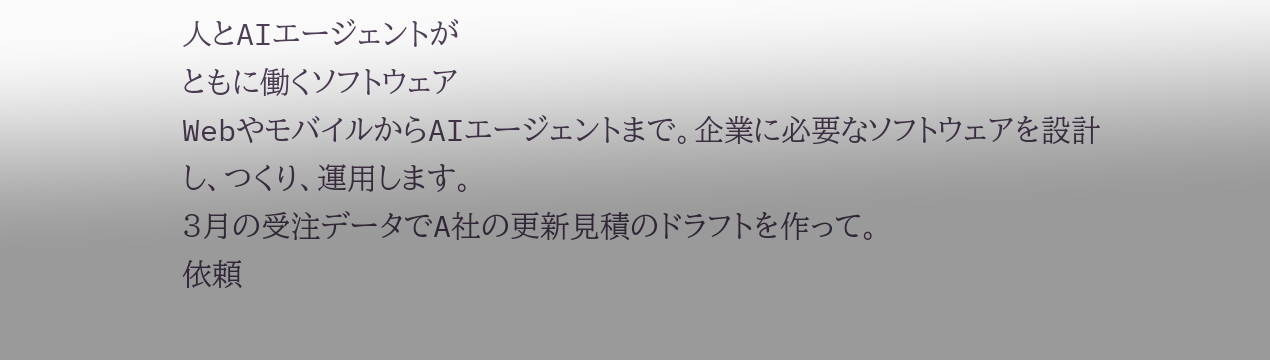人とAIエージェントが
ともに働くソフトウェア
WebやモバイルからAIエージェントまで。企業に必要なソフトウェアを設計し、つくり、運用します。
3月の受注データでA社の更新見積のドラフトを作って。
依頼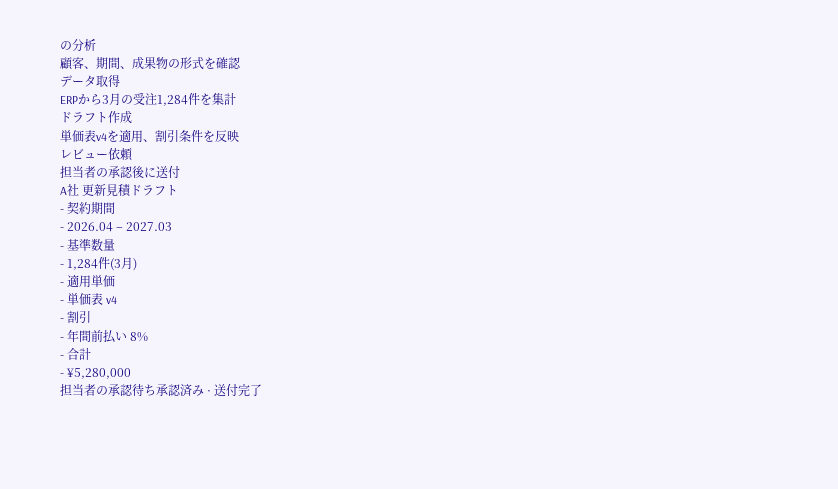の分析
顧客、期間、成果物の形式を確認
データ取得
ERPから3月の受注1,284件を集計
ドラフト作成
単価表v4を適用、割引条件を反映
レビュー依頼
担当者の承認後に送付
A社 更新見積ドラフト
- 契約期間
- 2026.04 – 2027.03
- 基準数量
- 1,284件(3月)
- 適用単価
- 単価表 v4
- 割引
- 年間前払い 8%
- 合計
- ¥5,280,000
担当者の承認待ち承認済み · 送付完了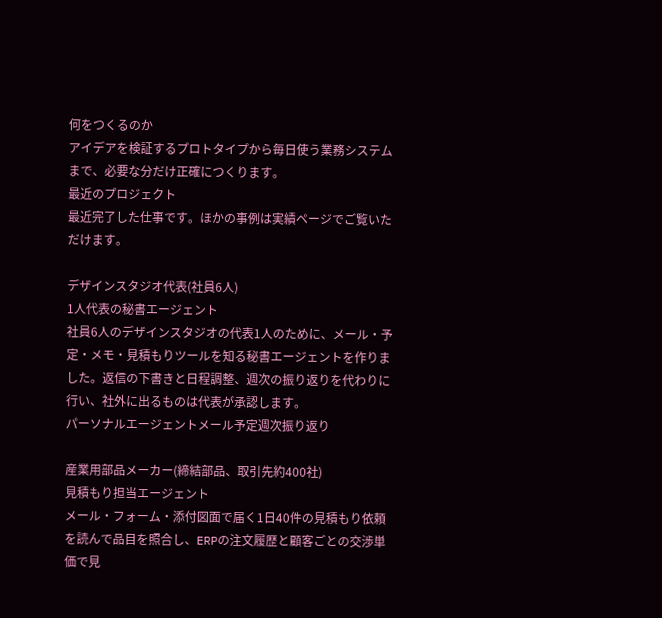何をつくるのか
アイデアを検証するプロトタイプから毎日使う業務システムまで、必要な分だけ正確につくります。
最近のプロジェクト
最近完了した仕事です。ほかの事例は実績ページでご覧いただけます。

デザインスタジオ代表(社員6人)
1人代表の秘書エージェント
社員6人のデザインスタジオの代表1人のために、メール・予定・メモ・見積もりツールを知る秘書エージェントを作りました。返信の下書きと日程調整、週次の振り返りを代わりに行い、社外に出るものは代表が承認します。
パーソナルエージェントメール予定週次振り返り

産業用部品メーカー(締結部品、取引先約400社)
見積もり担当エージェント
メール・フォーム・添付図面で届く1日40件の見積もり依頼を読んで品目を照合し、ERPの注文履歴と顧客ごとの交渉単価で見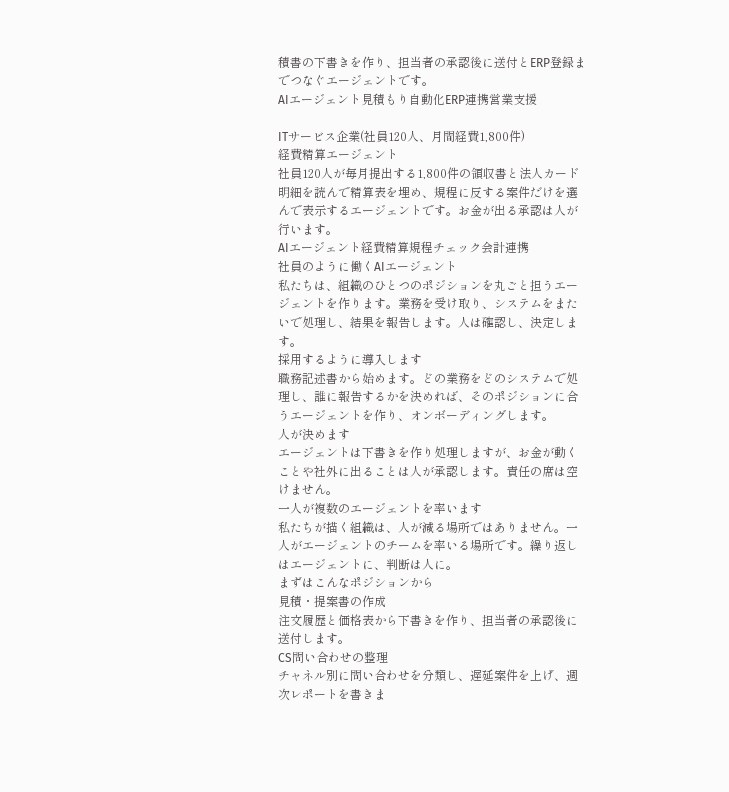積書の下書きを作り、担当者の承認後に送付とERP登録までつなぐエージェントです。
AIエージェント見積もり自動化ERP連携営業支援

ITサービス企業(社員120人、月間経費1,800件)
経費精算エージェント
社員120人が毎月提出する1,800件の領収書と法人カード明細を読んで精算表を埋め、規程に反する案件だけを選んで表示するエージェントです。お金が出る承認は人が行います。
AIエージェント経費精算規程チェック会計連携
社員のように働くAIエージェント
私たちは、組織のひとつのポジションを丸ごと担うエージェントを作ります。業務を受け取り、システムをまたいで処理し、結果を報告します。人は確認し、決定します。
採用するように導入します
職務記述書から始めます。どの業務をどのシステムで処理し、誰に報告するかを決めれば、そのポジションに合うエージェントを作り、オンボーディングします。
人が決めます
エージェントは下書きを作り処理しますが、お金が動くことや社外に出ることは人が承認します。責任の席は空けません。
一人が複数のエージェントを率います
私たちが描く組織は、人が減る場所ではありません。一人がエージェントのチームを率いる場所です。繰り返しはエージェントに、判断は人に。
まずはこんなポジションから
見積・提案書の作成
注文履歴と価格表から下書きを作り、担当者の承認後に送付します。
CS問い合わせの整理
チャネル別に問い合わせを分類し、遅延案件を上げ、週次レポートを書きま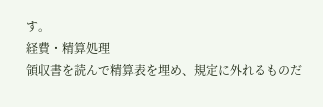す。
経費・精算処理
領収書を読んで精算表を埋め、規定に外れるものだ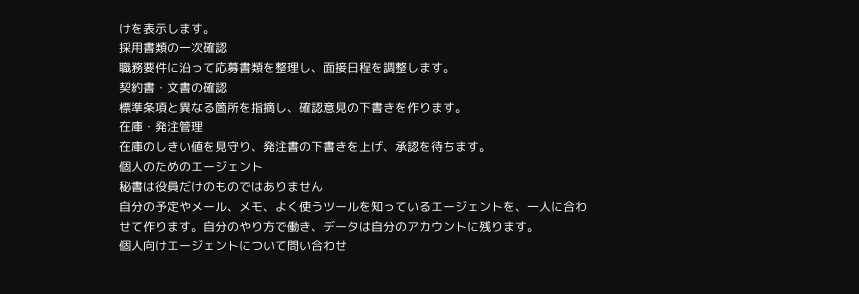けを表示します。
採用書類の一次確認
職務要件に沿って応募書類を整理し、面接日程を調整します。
契約書・文書の確認
標準条項と異なる箇所を指摘し、確認意見の下書きを作ります。
在庫・発注管理
在庫のしきい値を見守り、発注書の下書きを上げ、承認を待ちます。
個人のためのエージェント
秘書は役員だけのものではありません
自分の予定やメール、メモ、よく使うツールを知っているエージェントを、一人に合わせて作ります。自分のやり方で働き、データは自分のアカウントに残ります。
個人向けエージェントについて問い合わせ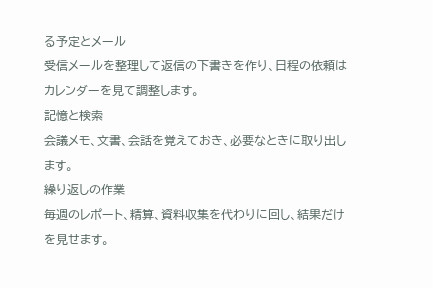る予定とメール
受信メールを整理して返信の下書きを作り、日程の依頼はカレンダーを見て調整します。
記憶と検索
会議メモ、文書、会話を覚えておき、必要なときに取り出します。
繰り返しの作業
毎週のレポート、精算、資料収集を代わりに回し、結果だけを見せます。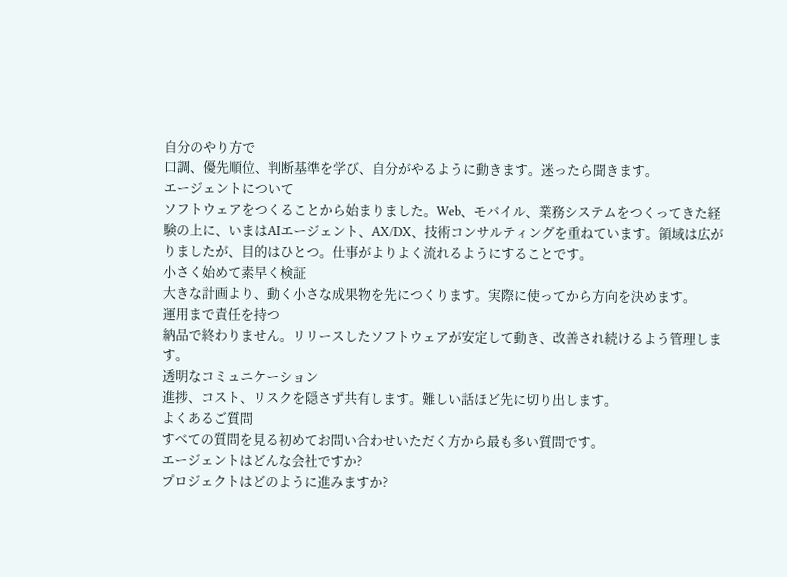自分のやり方で
口調、優先順位、判断基準を学び、自分がやるように動きます。迷ったら聞きます。
エージェントについて
ソフトウェアをつくることから始まりました。Web、モバイル、業務システムをつくってきた経験の上に、いまはAIエージェント、AX/DX、技術コンサルティングを重ねています。領域は広がりましたが、目的はひとつ。仕事がよりよく流れるようにすることです。
小さく始めて素早く検証
大きな計画より、動く小さな成果物を先につくります。実際に使ってから方向を決めます。
運用まで責任を持つ
納品で終わりません。リリースしたソフトウェアが安定して動き、改善され続けるよう管理します。
透明なコミュニケーション
進捗、コスト、リスクを隠さず共有します。難しい話ほど先に切り出します。
よくあるご質問
すべての質問を見る初めてお問い合わせいただく方から最も多い質問です。
エージェントはどんな会社ですか?
プロジェクトはどのように進みますか?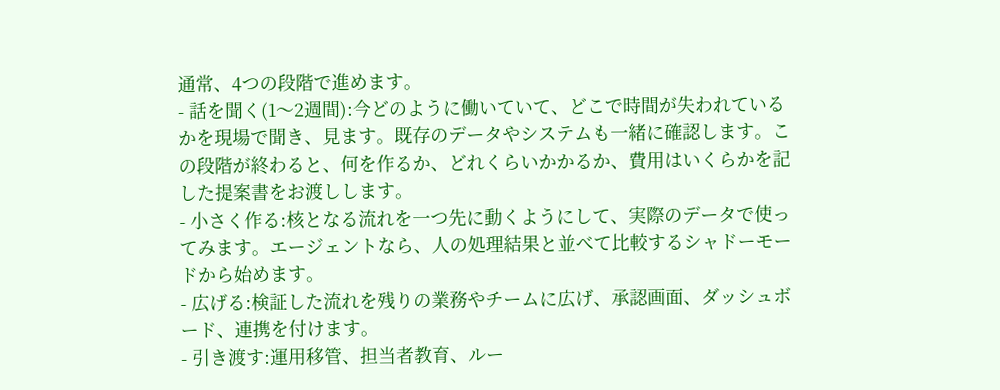通常、4つの段階で進めます。
- 話を聞く(1〜2週間):今どのように働いていて、どこで時間が失われているかを現場で聞き、見ます。既存のデータやシステムも一緒に確認します。この段階が終わると、何を作るか、どれくらいかかるか、費用はいくらかを記した提案書をお渡しします。
- 小さく作る:核となる流れを一つ先に動くようにして、実際のデータで使ってみます。エージェントなら、人の処理結果と並べて比較するシャドーモードから始めます。
- 広げる:検証した流れを残りの業務やチームに広げ、承認画面、ダッシュボード、連携を付けます。
- 引き渡す:運用移管、担当者教育、ルー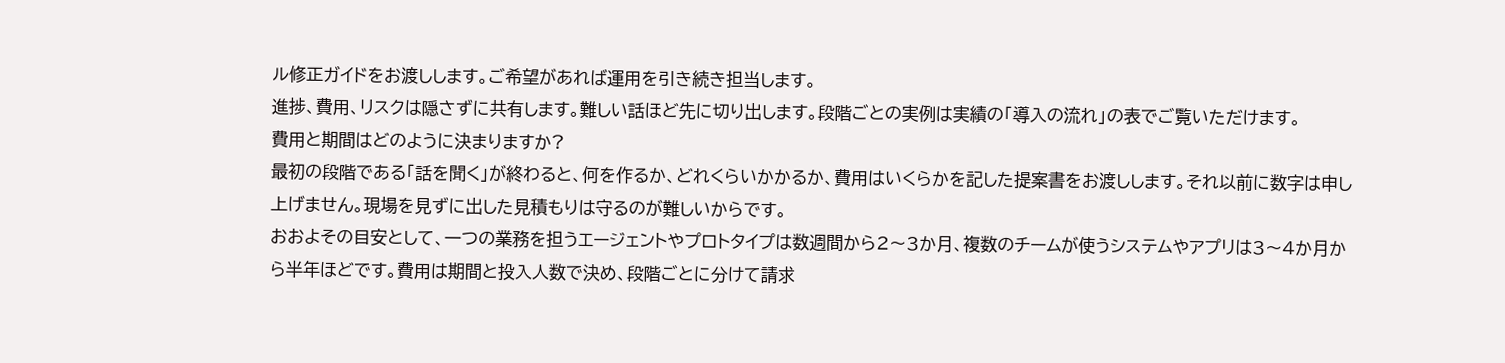ル修正ガイドをお渡しします。ご希望があれば運用を引き続き担当します。
進捗、費用、リスクは隠さずに共有します。難しい話ほど先に切り出します。段階ごとの実例は実績の「導入の流れ」の表でご覧いただけます。
費用と期間はどのように決まりますか?
最初の段階である「話を聞く」が終わると、何を作るか、どれくらいかかるか、費用はいくらかを記した提案書をお渡しします。それ以前に数字は申し上げません。現場を見ずに出した見積もりは守るのが難しいからです。
おおよその目安として、一つの業務を担うエージェントやプロトタイプは数週間から2〜3か月、複数のチームが使うシステムやアプリは3〜4か月から半年ほどです。費用は期間と投入人数で決め、段階ごとに分けて請求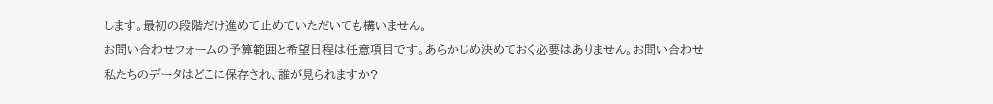します。最初の段階だけ進めて止めていただいても構いません。
お問い合わせフォームの予算範囲と希望日程は任意項目です。あらかじめ決めておく必要はありません。お問い合わせ
私たちのデータはどこに保存され、誰が見られますか?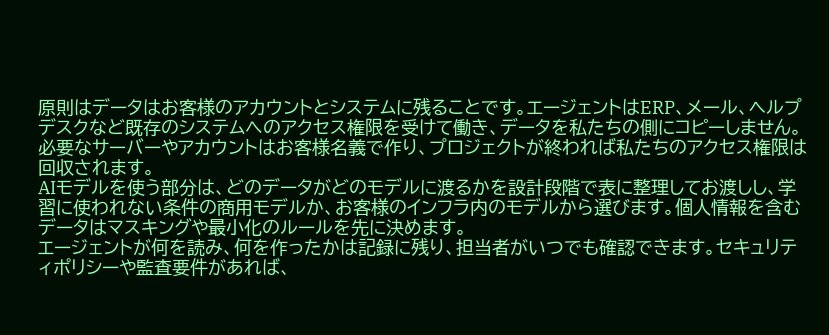原則はデータはお客様のアカウントとシステムに残ることです。エージェントはERP、メール、ヘルプデスクなど既存のシステムへのアクセス権限を受けて働き、データを私たちの側にコピーしません。必要なサーバーやアカウントはお客様名義で作り、プロジェクトが終われば私たちのアクセス権限は回収されます。
AIモデルを使う部分は、どのデータがどのモデルに渡るかを設計段階で表に整理してお渡しし、学習に使われない条件の商用モデルか、お客様のインフラ内のモデルから選びます。個人情報を含むデータはマスキングや最小化のルールを先に決めます。
エージェントが何を読み、何を作ったかは記録に残り、担当者がいつでも確認できます。セキュリティポリシーや監査要件があれば、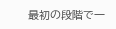最初の段階で一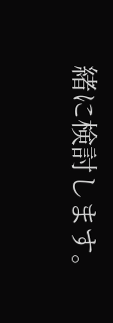緒に検討します。